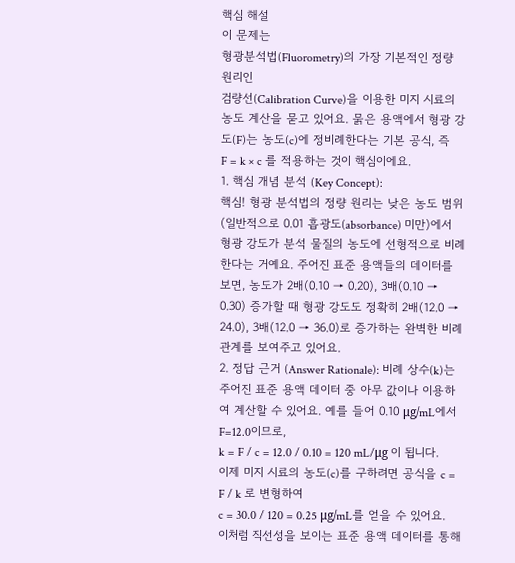핵심 해설
이 문제는
형광분석법(Fluorometry)의 가장 기본적인 정량 원리인
검량선(Calibration Curve)을 이용한 미지 시료의 농도 계산을 묻고 있어요. 묽은 용액에서 형광 강도(F)는 농도(c)에 정비례한다는 기본 공식, 즉
F = k × c 를 적용하는 것이 핵심이에요.
1. 핵심 개념 분석 (Key Concept):
핵심! 형광 분석법의 정량 원리는 낮은 농도 범위(일반적으로 0.01 흡광도(absorbance) 미만)에서 형광 강도가 분석 물질의 농도에 선형적으로 비례한다는 거예요. 주어진 표준 용액들의 데이터를 보면, 농도가 2배(0.10 → 0.20), 3배(0.10 → 0.30) 증가할 때 형광 강도도 정확히 2배(12.0 → 24.0), 3배(12.0 → 36.0)로 증가하는 완벽한 비례 관계를 보여주고 있어요.
2. 정답 근거 (Answer Rationale): 비례 상수(k)는 주어진 표준 용액 데이터 중 아무 값이나 이용하여 계산할 수 있어요. 예를 들어 0.10 μg/mL에서 F=12.0이므로,
k = F / c = 12.0 / 0.10 = 120 mL/μg 이 됩니다. 이제 미지 시료의 농도(c)를 구하려면 공식을 c = F / k 로 변형하여
c = 30.0 / 120 = 0.25 μg/mL를 얻을 수 있어요. 이처럼 직선성을 보이는 표준 용액 데이터를 통해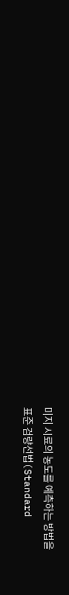미지 시료의 농도를 예측하는 방법을
표준 검량선법(Standard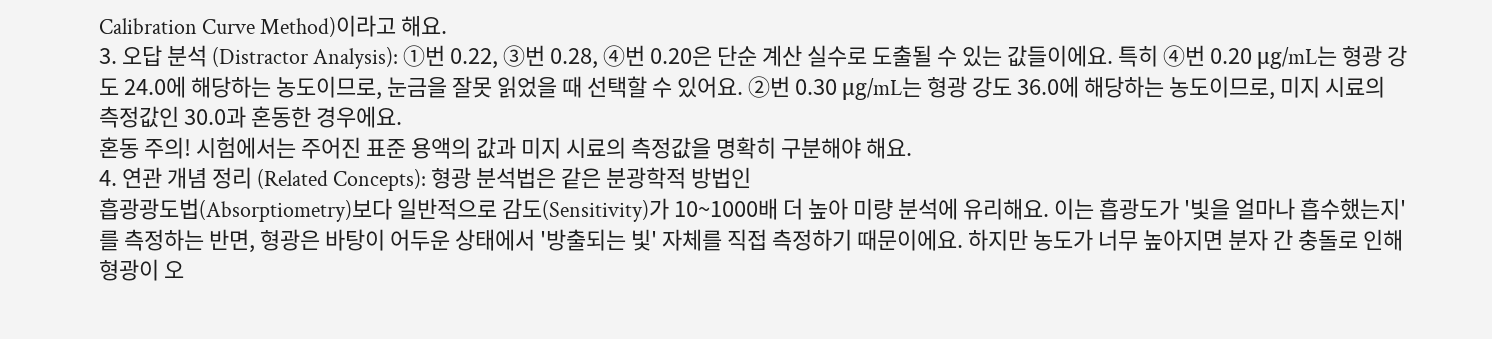Calibration Curve Method)이라고 해요.
3. 오답 분석 (Distractor Analysis): ①번 0.22, ③번 0.28, ④번 0.20은 단순 계산 실수로 도출될 수 있는 값들이에요. 특히 ④번 0.20 μg/mL는 형광 강도 24.0에 해당하는 농도이므로, 눈금을 잘못 읽었을 때 선택할 수 있어요. ②번 0.30 μg/mL는 형광 강도 36.0에 해당하는 농도이므로, 미지 시료의 측정값인 30.0과 혼동한 경우에요.
혼동 주의! 시험에서는 주어진 표준 용액의 값과 미지 시료의 측정값을 명확히 구분해야 해요.
4. 연관 개념 정리 (Related Concepts): 형광 분석법은 같은 분광학적 방법인
흡광광도법(Absorptiometry)보다 일반적으로 감도(Sensitivity)가 10~1000배 더 높아 미량 분석에 유리해요. 이는 흡광도가 '빛을 얼마나 흡수했는지'를 측정하는 반면, 형광은 바탕이 어두운 상태에서 '방출되는 빛' 자체를 직접 측정하기 때문이에요. 하지만 농도가 너무 높아지면 분자 간 충돌로 인해 형광이 오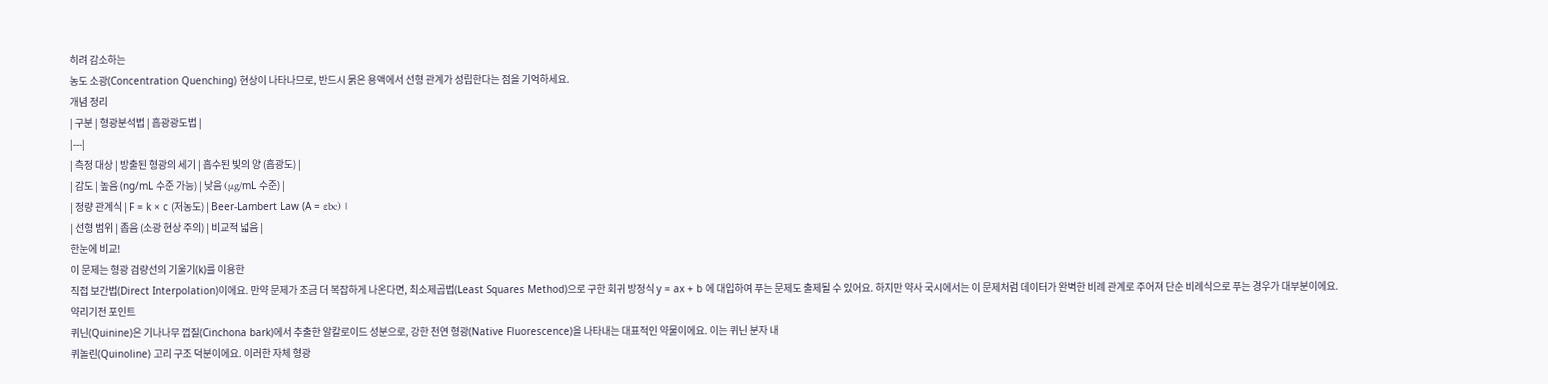히려 감소하는
농도 소광(Concentration Quenching) 현상이 나타나므로, 반드시 묽은 용액에서 선형 관계가 성립한다는 점을 기억하세요.
개념 정리
| 구분 | 형광분석법 | 흡광광도법 |
|---|
| 측정 대상 | 방출된 형광의 세기 | 흡수된 빛의 양 (흡광도) |
| 감도 | 높음 (ng/mL 수준 가능) | 낮음 (μg/mL 수준) |
| 정량 관계식 | F = k × c (저농도) | Beer-Lambert Law (A = εbc) |
| 선형 범위 | 좁음 (소광 현상 주의) | 비교적 넓음 |
한눈에 비교!
이 문제는 형광 검량선의 기울기(k)를 이용한
직접 보간법(Direct Interpolation)이에요. 만약 문제가 조금 더 복잡하게 나온다면, 최소제곱법(Least Squares Method)으로 구한 회귀 방정식 y = ax + b 에 대입하여 푸는 문제도 출제될 수 있어요. 하지만 약사 국시에서는 이 문제처럼 데이터가 완벽한 비례 관계로 주어져 단순 비례식으로 푸는 경우가 대부분이에요.
약리기전 포인트
퀴닌(Quinine)은 기나나무 껍질(Cinchona bark)에서 추출한 알칼로이드 성분으로, 강한 천연 형광(Native Fluorescence)을 나타내는 대표적인 약물이에요. 이는 퀴닌 분자 내
퀴놀린(Quinoline) 고리 구조 덕분이에요. 이러한 자체 형광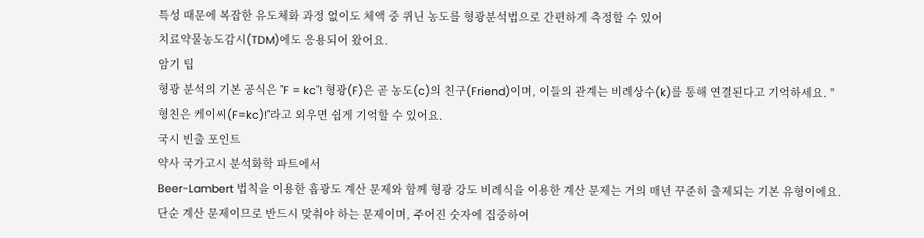특성 때문에 복잡한 유도체화 과정 없이도 체액 중 퀴닌 농도를 형광분석법으로 간편하게 측정할 수 있어
치료약물농도감시(TDM)에도 응용되어 왔어요.
암기 팁
형광 분석의 기본 공식은 "F = kc"! 형광(F)은 곧 농도(c)의 친구(Friend)이며, 이들의 관계는 비례상수(k)를 통해 연결된다고 기억하세요. "형친은 케이씨(F=kc)!"라고 외우면 쉽게 기억할 수 있어요.
국시 빈출 포인트
약사 국가고시 분석화학 파트에서
Beer-Lambert 법칙을 이용한 흡광도 계산 문제와 함께 형광 강도 비례식을 이용한 계산 문제는 거의 매년 꾸준히 출제되는 기본 유형이에요. 단순 계산 문제이므로 반드시 맞춰야 하는 문제이며, 주어진 숫자에 집중하여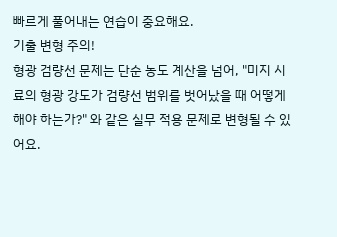빠르게 풀어내는 연습이 중요해요.
기출 변형 주의!
형광 검량선 문제는 단순 농도 계산을 넘어, "미지 시료의 형광 강도가 검량선 범위를 벗어났을 때 어떻게 해야 하는가?" 와 같은 실무 적용 문제로 변형될 수 있어요.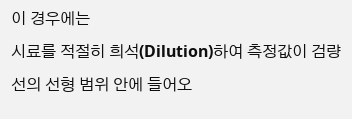이 경우에는
시료를 적절히 희석(Dilution)하여 측정값이 검량선의 선형 범위 안에 들어오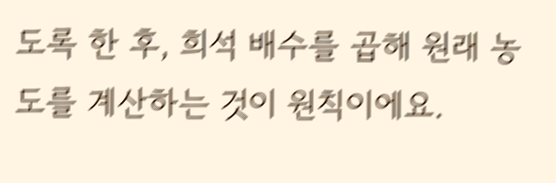도록 한 후, 희석 배수를 곱해 원래 농도를 계산하는 것이 원칙이에요.